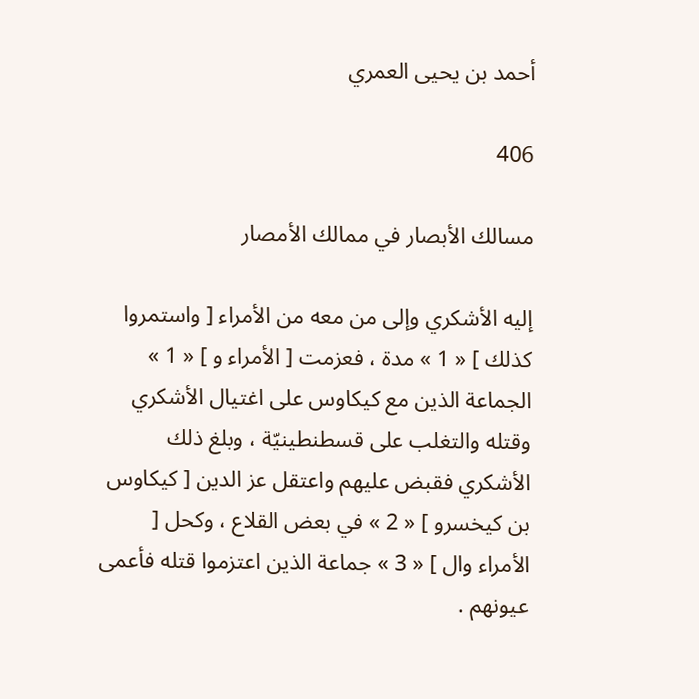أحمد بن يحيى العمري

406

مسالك الأبصار في ممالك الأمصار

إليه الأشكري وإلى من معه من الأمراء [ واستمروا كذلك ] « 1 » مدة ، فعزمت [ الأمراء و ] « 1 » الجماعة الذين مع كيكاوس على اغتيال الأشكري وقتله والتغلب على قسطنطينيّة ، وبلغ ذلك الأشكري فقبض عليهم واعتقل عز الدين [ كيكاوس بن كيخسرو ] « 2 » في بعض القلاع ، وكحل [ الأمراء وال ] « 3 » جماعة الذين اعتزموا قتله فأعمى عيونهم .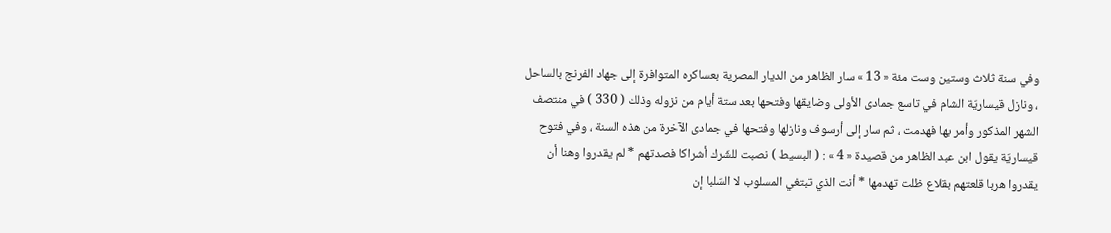وفي سنة ثلاث وستين وست مئة « 13 » سار الظاهر من الديار المصرية بعساكره المتوافرة إلى جهاد الفرنج بالساحل ، ونازل قيساريّة الشام في تاسع جمادى الأولى وضايقها وفتحها بعد ستة أيام من نزوله وذلك ( 330 ) في منتصف الشهر المذكور وأمر بها فهدمت ، ثم سار إلى أرسوف ونازلها وفتحها في جمادى الآخرة من هذه السنة ، وفي فتوح قيساريّة يقول ابن عبد الظاهر من قصيدة « 4 » : ( البسيط ) نصبت للشّرك أشراكا فصدتهم * لم يقدروا وهنا أن يقدروا هربا قلعتهم بقلاع ظلت تهدمها * أنت الذي تبتغي المسلوب لا السّلبا إن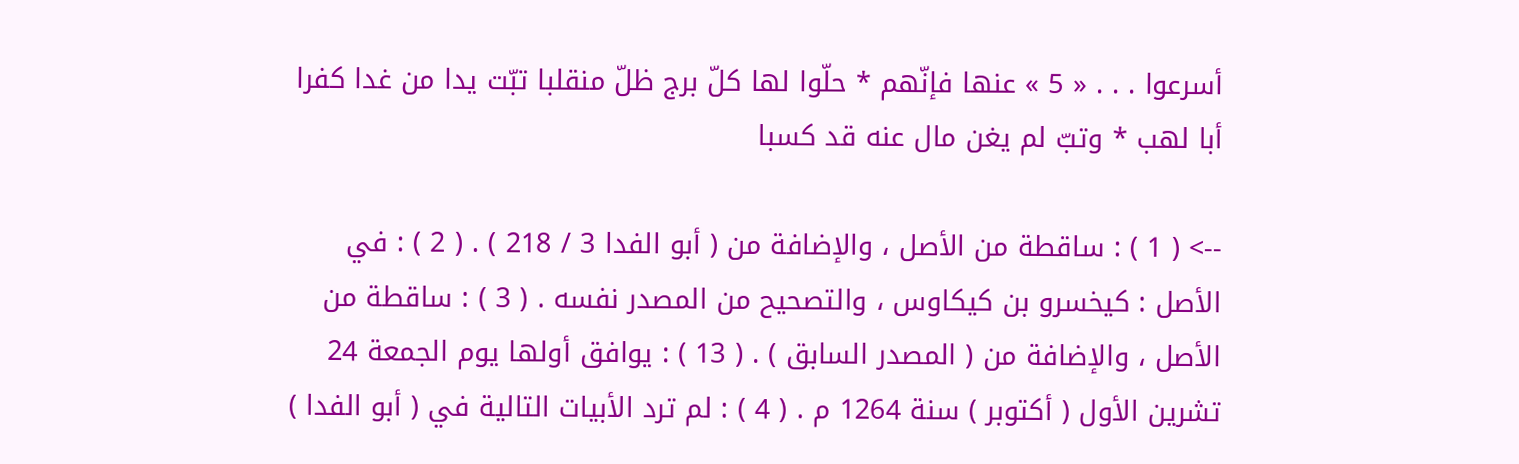أسرعوا . . . « 5 » عنها فإنّهم * حلّوا لها كلّ برج ظلّ منقلبا تبّت يدا من غدا كفرا أبا لهب * وتبّ لم يغن مال عنه قد كسبا

--> ( 1 ) : ساقطة من الأصل ، والإضافة من ( أبو الفدا 3 / 218 ) . ( 2 ) : في الأصل : كيخسرو بن كيكاوس ، والتصحيح من المصدر نفسه . ( 3 ) : ساقطة من الأصل ، والإضافة من ( المصدر السابق ) . ( 13 ) : يوافق أولها يوم الجمعة 24 تشرين الأول ( أكتوبر ) سنة 1264 م . ( 4 ) : لم ترد الأبيات التالية في ( أبو الفدا )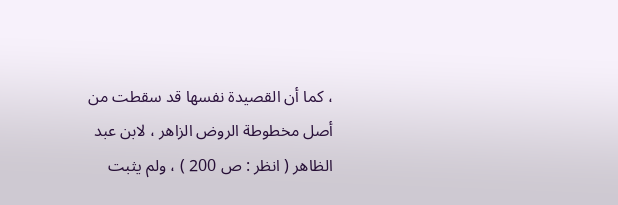، كما أن القصيدة نفسها قد سقطت من أصل مخطوطة الروض الزاهر ، لابن عبد الظاهر ( انظر : ص 200 ) ، ولم يثبت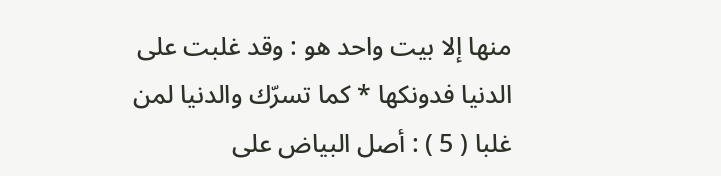منها إلا بيت واحد هو : وقد غلبت على الدنيا فدونكها * كما تسرّك والدنيا لمن غلبا ( 5 ) : أصل البياض على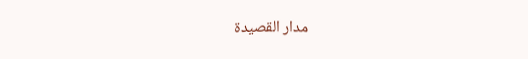مدار القصيدة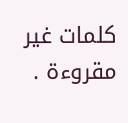كلمات غير مقروءة .